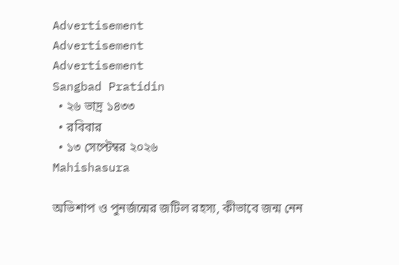Advertisement
Advertisement
Advertisement
Sangbad Pratidin
  • ২৬ ভাদ্র ১৪৩৩
  • রবিবার
  • ১৩ সেপ্টেম্বর ২০২৬
Mahishasura

অভিশাপ ও পুনর্জন্মের জটিল রহস্য, কীভাবে জন্ম নেন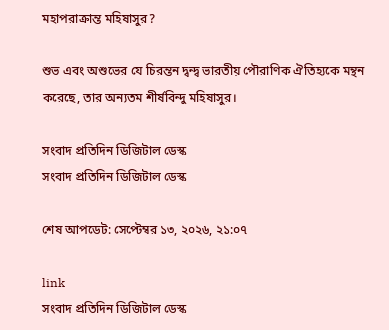মহাপরাক্রান্ত মহিষাসুর?

শুভ এবং অশুভের যে চিরন্তন দ্বন্দ্ব ভারতীয় পৌরাণিক ঐতিহ্যকে মন্থন করেছে, তার অন্যতম শীর্ষবিন্দু মহিষাসুর।

সংবাদ প্রতিদিন ডিজিটাল ডেস্ক
সংবাদ প্রতিদিন ডিজিটাল ডেস্ক

শেষ আপডেট: সেপ্টেম্বর ১৩, ২০২৬, ২১:০৭

link
সংবাদ প্রতিদিন ডিজিটাল ডেস্ক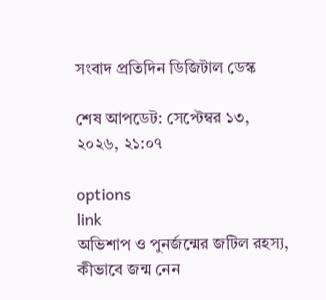সংবাদ প্রতিদিন ডিজিটাল ডেস্ক

শেষ আপডেট: সেপ্টেম্বর ১৩, ২০২৬, ২১:০৭

options
link
অভিশাপ ও পুনর্জন্মের জটিল রহস্য, কীভাবে জন্ম নেন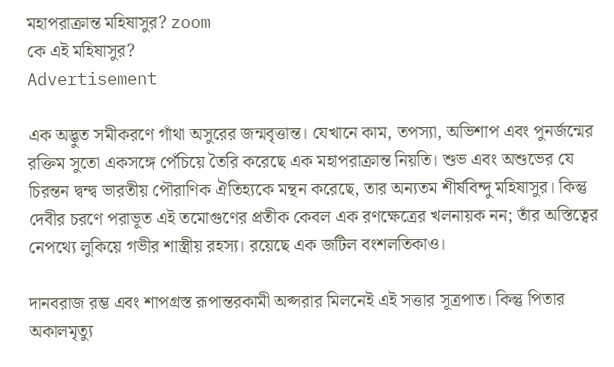মহাপরাক্রান্ত মহিষাসুর? zoom
কে এই মহিষাসুর?
Advertisement

এক অদ্ভুত সমীকরণে গাঁথা অসুরের জন্মবৃত্তান্ত। যেখানে কাম, তপস্যা, অভিশাপ এবং পুনর্জন্মের রক্তিম সুতো একসঙ্গে পেঁচিয়ে তৈরি করেছে এক মহাপরাক্রান্ত নিয়তি। শুভ এবং অশুভের যে চিরন্তন দ্বন্দ্ব ভারতীয় পৌরাণিক ঐতিহ্যকে মন্থন করেছে, তার অন্যতম শীর্ষবিন্দু মহিষাসুর। কিন্তু দেবীর চরণে পরাভূত এই তমোগুণের প্রতীক কেবল এক রণক্ষেত্রের খলনায়ক নন; তাঁর অস্তিত্বের নেপথ্যে লুকিয়ে গভীর শাস্ত্রীয় রহস্য। রয়েছে এক জটিল বংশলতিকাও।

দানবরাজ রম্ভ এবং শাপগ্রস্ত রূপান্তরকামী অপ্সরার মিলনেই এই সত্তার সূত্রপাত। কিন্তু পিতার অকালমৃত্যু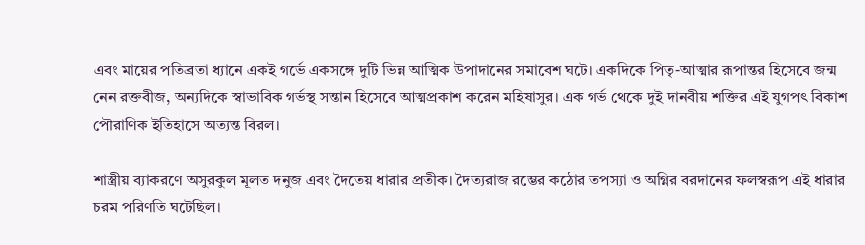এবং মায়ের পতিব্রতা ধ্যানে একই গর্ভে একসঙ্গে দুটি ভিন্ন আত্মিক উপাদানের সমাবেশ ঘটে। একদিকে পিতৃ-আত্মার রূপান্তর হিসেবে জন্ম নেন রক্তবীজ, অন্যদিকে স্বাভাবিক গর্ভস্থ সন্তান হিসেবে আত্মপ্রকাশ করেন মহিষাসুর। এক গর্ভ থেকে দুই দানবীয় শক্তির এই যুগপৎ বিকাশ পৌরাণিক ইতিহাসে অত্যন্ত বিরল।

শাস্ত্রীয় ব্যাকরণে অসুরকুল মূলত দনুজ এবং দৈতেয় ধারার প্রতীক। দৈত্যরাজ রম্ভের কঠোর তপস্যা ও অগ্নির বরদানের ফলস্বরূপ এই ধারার চরম পরিণতি ঘটেছিল।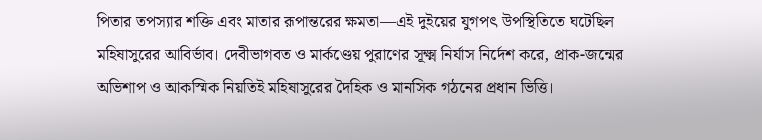পিতার তপস্যার শক্তি এবং মাতার রূপান্তরের ক্ষমতা—এই দুইয়ের যুগপৎ উপস্থিতিতে ঘটেছিল মহিষাসুরের আবির্ভাব। দেবীভাগবত ও মার্কণ্ডেয় পুরাণের সূক্ষ্ম নির্যাস নির্দেশ করে, প্রাক-জন্মের অভিশাপ ও আকস্মিক নিয়তিই মহিষাসুরের দৈহিক ও মানসিক গঠনের প্রধান ভিত্তি।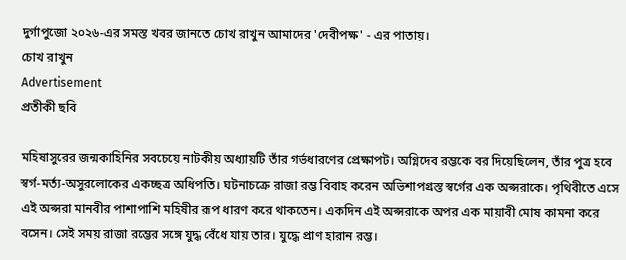দুর্গাপুজো ২০২৬-এর সমস্ত খবর জানতে চোখ রাখুন আমাদের 'দেবীপক্ষ' - এর পাতায়।
চোখ রাখুন
Advertisement
প্রতীকী ছবি

মহিষাসুরের জন্মকাহিনির সবচেয়ে নাটকীয় অধ্যায়টি তাঁর গর্ভধারণের প্রেক্ষাপট। অগ্নিদেব রম্ভকে বর দিয়েছিলেন, তাঁর পুত্র হবে স্বর্গ-মর্ত্য-অসুরলোকের একচ্ছত্র অধিপতি। ঘটনাচক্রে রাজা রম্ভ বিবাহ করেন অভিশাপগ্রস্ত স্বর্গের এক অপ্সরাকে। পৃথিবীতে এসে এই অপ্সরা মানবীর পাশাপাশি মহিষীর রূপ ধারণ করে থাকতেন। একদিন এই অপ্সরাকে অপর এক মায়াবী মোষ কামনা করে বসেন। সেই সময় রাজা রম্ভের সঙ্গে যুদ্ধ বেঁধে যায় তার। যুদ্ধে প্রাণ হারান রম্ভ।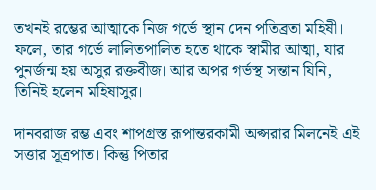তখনই রম্ভের আত্মাকে নিজ গর্ভে স্থান দেন পতিব্রতা মহিষী। ফলে, তার গর্ভে লালিতপালিত হতে থাকে স্বামীর আত্মা, যার পুনর্জন্ম হয় অসুর রক্তবীজ। আর অপর গর্ভস্থ সন্তান যিনি, তিনিই হলেন মহিষাসুর।

দানবরাজ রম্ভ এবং শাপগ্রস্ত রূপান্তরকামী অপ্সরার মিলনেই এই সত্তার সূত্রপাত। কিন্তু পিতার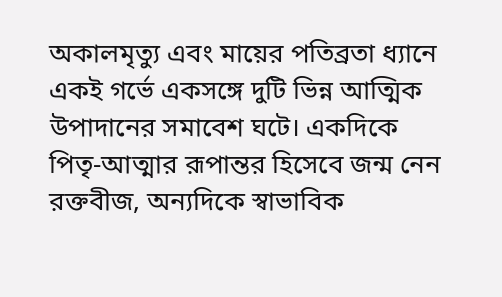অকালমৃত্যু এবং মায়ের পতিব্রতা ধ্যানে একই গর্ভে একসঙ্গে দুটি ভিন্ন আত্মিক উপাদানের সমাবেশ ঘটে। একদিকে পিতৃ-আত্মার রূপান্তর হিসেবে জন্ম নেন রক্তবীজ, অন্যদিকে স্বাভাবিক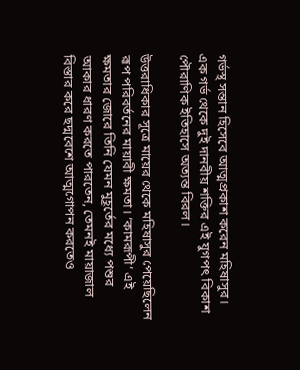গর্ভস্থ সন্তান হিসেবে আত্মপ্রকাশ করেন মহিষাসুর। এক গর্ভ থেকে দুই দানবীয় শক্তির এই যুগপৎ বিকাশ পৌরাণিক ইতিহাসে অত্যন্ত বিরল।

উত্তরাধিকার সূত্রে মায়ের থেকে মহিষাসুর পেয়েছিলেন রূপ পরিবর্তনের মায়াবী ক্ষমতা। ‘কামরূপী’ এই ক্ষমতার জোরে তিনি যেমন মুহূর্তের মধ্যে পশুর আকার ধারণ করতে পারতেন, তেমনই মায়াজাল বিস্তার করে ছদ্মবেশে আত্মগোপন করতেও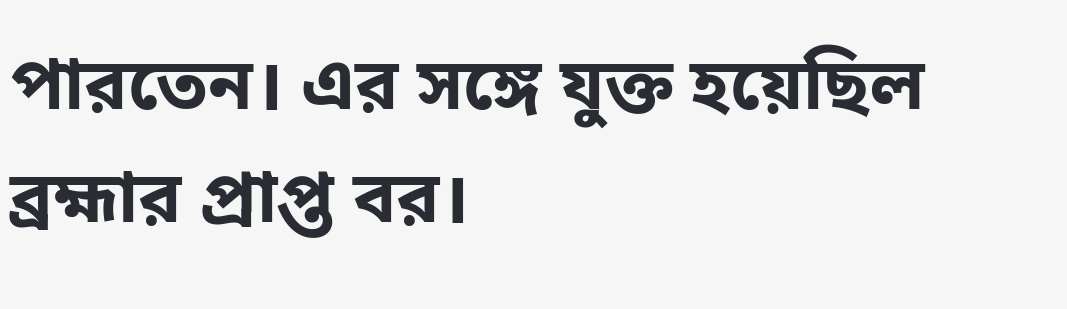পারতেন। এর সঙ্গে যুক্ত হয়েছিল ব্রহ্মার প্রাপ্ত বর।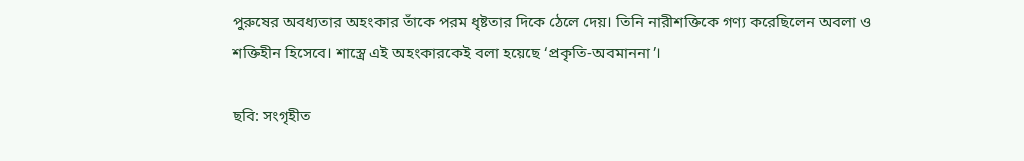পুরুষের অবধ্যতার অহংকার তাঁকে পরম ধৃষ্টতার দিকে ঠেলে দেয়। তিনি নারীশক্তিকে গণ্য করেছিলেন অবলা ও শক্তিহীন হিসেবে। শাস্ত্রে এই অহংকারকেই বলা হয়েছে ‘প্রকৃতি-অবমাননা’।

ছবি: সংগৃহীত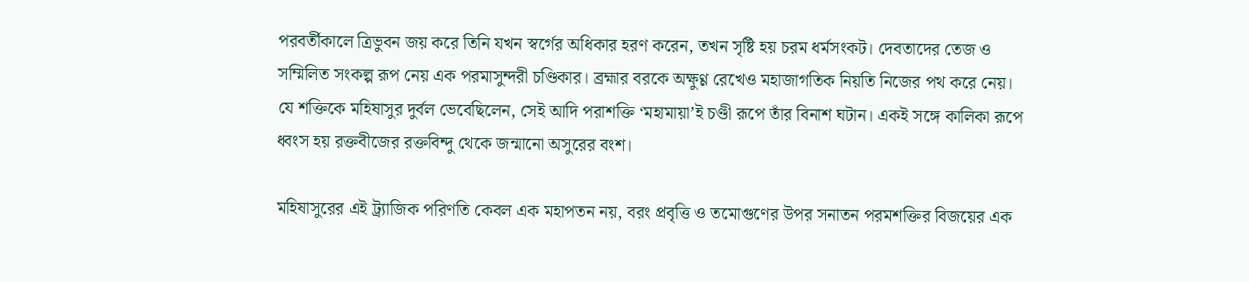পরবর্তীকালে ত্রিভুবন জয় করে তিনি যখন স্বর্গের অধিকার হরণ করেন, তখন সৃষ্টি হয় চরম ধর্মসংকট। দেবতাদের তেজ ও সম্মিলিত সংকল্প রূপ নেয় এক পরমাসুন্দরী চণ্ডিকার। ব্রহ্মার বরকে অক্ষুণ্ণ রেখেও মহাজাগতিক নিয়তি নিজের পথ করে নেয়। যে শক্তিকে মহিষাসুর দুর্বল ভেবেছিলেন, সেই আদি পরাশক্তি ‘মহামায়া’ই চণ্ডী রূপে তাঁর বিনাশ ঘটান। একই সঙ্গে কালিকা রূপে ধ্বংস হয় রক্তবীজের রক্তবিন্দু থেকে জন্মানো অসুরের বংশ।

মহিষাসুরের এই ট্র্যাজিক পরিণতি কেবল এক মহাপতন নয়, বরং প্রবৃত্তি ও তমোগুণের উপর সনাতন পরমশক্তির বিজয়ের এক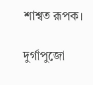শাশ্বত রূপক।

দুর্গাপুজো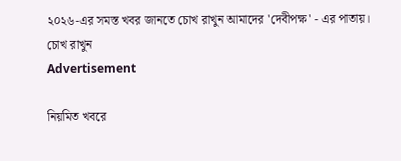২০২৬-এর সমস্ত খবর জানতে চোখ রাখুন আমাদের 'দেবীপক্ষ' - এর পাতায়।
চোখ রাখুন
Advertisement

নিয়মিত খবরে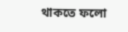থাকতে ফলো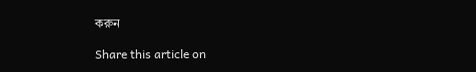করুন

Share this article on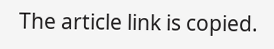The article link is copied.